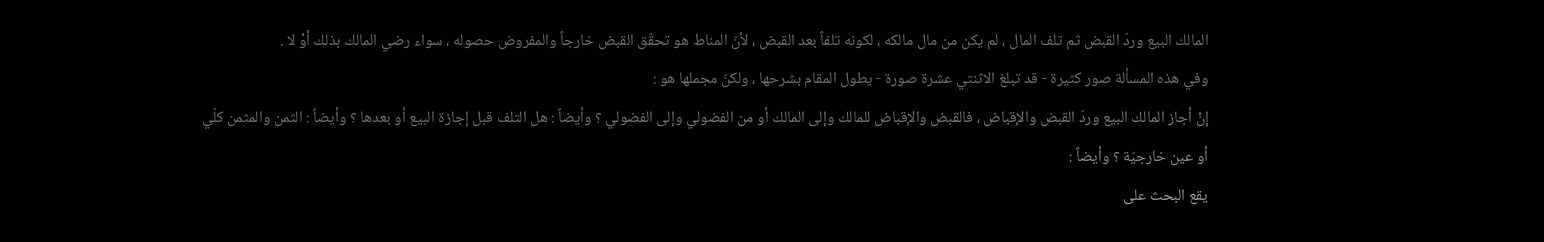المالك البيع وردّ القبض ثم تلف المال ، لم يكن من مال مالكه ، لكونه تلفاً بعد القبض ، لأنّ المناط هو تحقّق القبض خارجاً والمفروض حصوله ، سواء رضي المالك بذلك أوْ لا .
وفي هذه المسألة صور كثيرة - قد تبلغ الاثنتي عشرة صورة - يطول المقام بشرحها ، ولكنّ مجملها هو :
إنْ أجاز المالك البيع وردّ القبض والإقباض ، فالقبض والإقباض للمالك وإلى المالك أو من الفضولي وإلى الفضولي ؟ وأيضاً : هل التلف قبل إجازة البيع أو بعدها ؟ وأيضاً : الثمن والمثمن كلّي أو عين خارجيّة ؟ وأيضاً :
يقع البحث على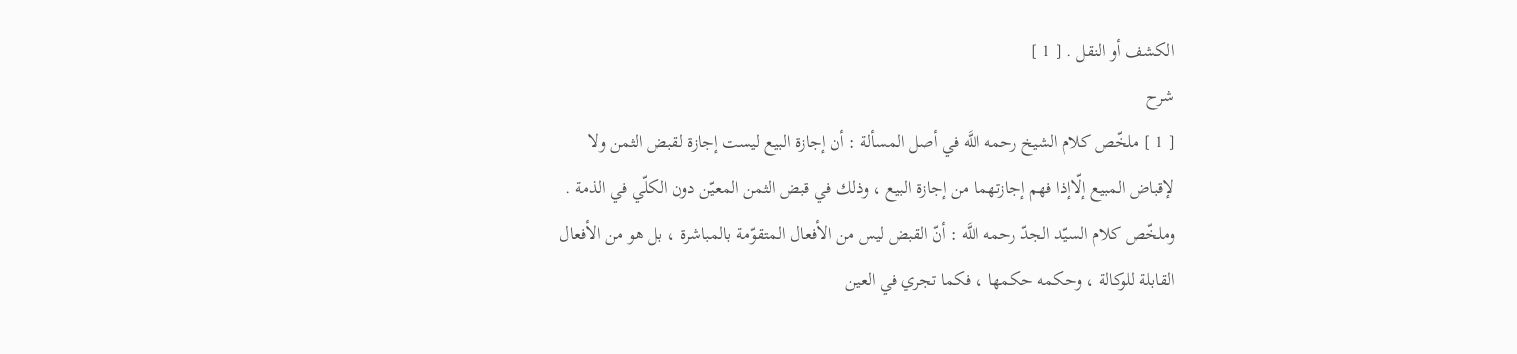الكشف أو النقل . [ 1 ]
شرح
[ 1 ] ملخّص كلام الشيخ رحمه اللَّه في أصل المسألة : أن إجازة البيع ليست إجازة لقبض الثمن ولا لإقباض المبيع إلّاإذا فهم إجازتهما من إجازة البيع ، وذلك في قبض الثمن المعيّن دون الكلّي في الذمة .
وملخّص كلام السيّد الجدّ رحمه اللَّه : أنّ القبض ليس من الأفعال المتقوّمة بالمباشرة ، بل هو من الأفعال القابلة للوكالة ، وحكمه حكمها ، فكما تجري في العين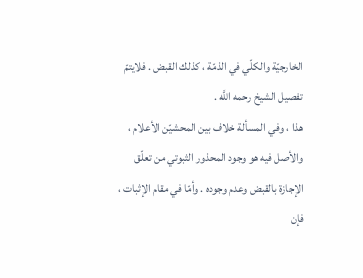الخارجيّة والكلّي في الذمّة ، كذلك القبض . فلايتمّ تفصيل الشيخ رحمه اللَّه .
هذا ، وفي المسألة خلاف بين المحشيّن الأعلام ، والأصل فيه هو وجود المحذور الثبوتي من تعلّق الإجازة بالقبض وعدم وجوده . وأمّا في مقام الإثبات ، فإن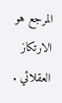المرجع هو الارتكاز العقلائي .